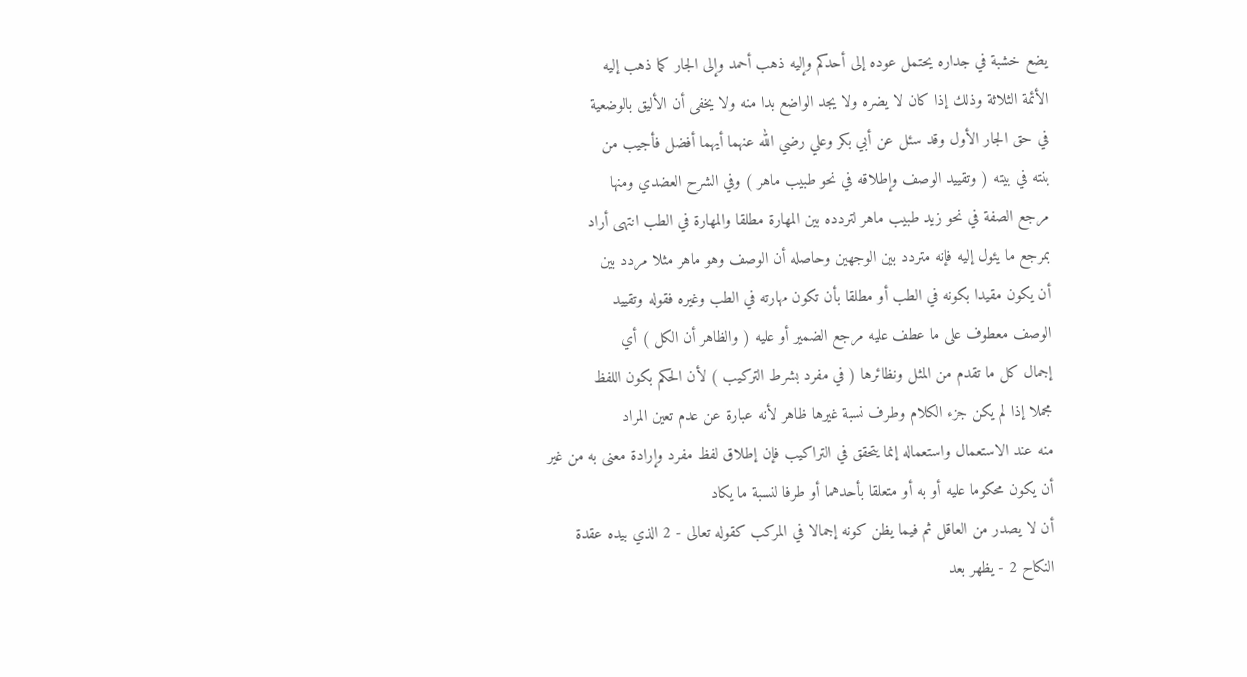يضع خشبة في جداره يحتمل عوده إلى أحدكم وإليه ذهب أحمد وإلى الجار كما ذهب إليه
الأئمة الثلاثة وذلك إذا كان لا يضره ولا يجد الواضع بدا منه ولا يخفى أن الأليق بالوضعية
في حق الجار الأول وقد سئل عن أبي بكر وعلي رضي الله عنهما أيهما أفضل فأجيب من
بنته في بيته ( وتقييد الوصف وإطلاقه في نحو طبيب ماهر ) وفي الشرح العضدي ومنها
مرجع الصفة في نحو زيد طبيب ماهر لتردده بين المهارة مطلقا والمهارة في الطب انتهى أراد
بمرجع ما يئول إليه فإنه متردد بين الوجهين وحاصله أن الوصف وهو ماهر مثلا مردد بين
أن يكون مقيدا بكونه في الطب أو مطلقا بأن تكون مهارته في الطب وغيره فقوله وتقييد
الوصف معطوف على ما عطف عليه مرجع الضمير أو عليه ( والظاهر أن الكل ) أي
إجمال كل ما تقدم من المثل ونظائرها ( في مفرد بشرط التركيب ) لأن الحكم بكون اللفظ
مجملا إذا لم يكن جزء الكلام وطرف نسبة غيرها ظاهر لأنه عبارة عن عدم تعين المراد
منه عند الاستعمال واستعماله إنما يتحقق في التراكيب فإن إطلاق لفظ مفرد وإرادة معنى به من غير أن يكون محكوما عليه أو به أو متعلقا بأحدهما أو طرفا لنسبة ما يكاد
أن لا يصدر من العاقل ثم فيما يظن كونه إجمالا في المركب كقوله تعالى - 2 الذي بيده عقدة النكاح 2 - يظهر بعد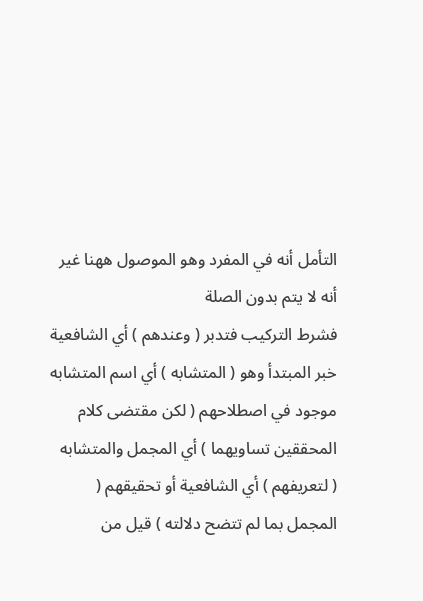التأمل أنه في المفرد وهو الموصول ههنا غير أنه لا يتم بدون الصلة
فشرط التركيب فتدبر ( وعندهم ) أي الشافعية خبر المبتدأ وهو ( المتشابه ) أي اسم المتشابه
موجود في اصطلاحهم ( لكن مقتضى كلام المحققين تساويهما ) أي المجمل والمتشابه
( لتعريفهم ) أي الشافعية أو تحقيقهم ( المجمل بما لم تتضح دلالته ) قيل من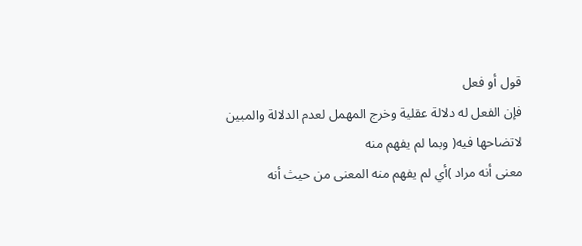قول أو فعل
فإن الفعل له دلالة عقلية وخرج المهمل لعدم الدلالة والمبين لاتضاحها فيه( وبما لم يفهم منه
معنى أنه مراد )أي لم يفهم منه المعنى من حيث أنه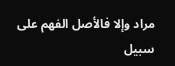مراد وإلا فالأصل الفهم على سبيل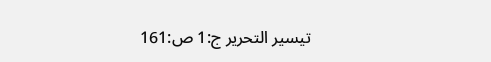تيسير التحرير ج:1 ص:161